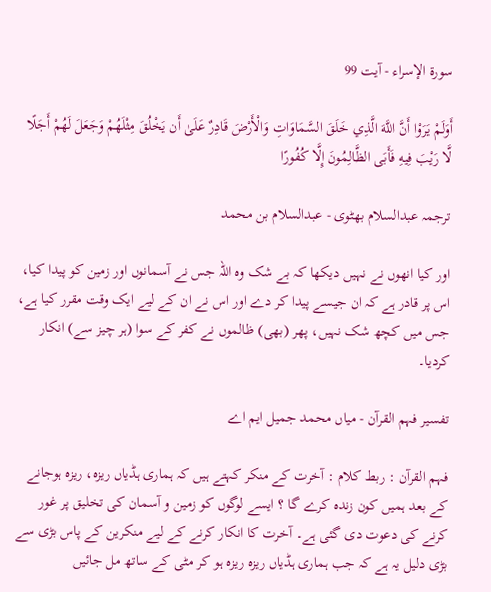سورة الإسراء - آیت 99

أَوَلَمْ يَرَوْا أَنَّ اللَّهَ الَّذِي خَلَقَ السَّمَاوَاتِ وَالْأَرْضَ قَادِرٌ عَلَىٰ أَن يَخْلُقَ مِثْلَهُمْ وَجَعَلَ لَهُمْ أَجَلًا لَّا رَيْبَ فِيهِ فَأَبَى الظَّالِمُونَ إِلَّا كُفُورًا

ترجمہ عبدالسلام بھٹوی - عبدالسلام بن محمد

اور کیا انھوں نے نہیں دیکھا کہ بے شک وہ اللہ جس نے آسمانوں اور زمین کو پیدا کیا، اس پر قادر ہے کہ ان جیسے پیدا کر دے اور اس نے ان کے لیے ایک وقت مقرر کیا ہے، جس میں کچھ شک نہیں، پھر (بھی) ظالموں نے کفر کے سوا (ہر چیز سے) انکار کردیا۔

تفسیر فہم القرآن - میاں محمد جمیل ایم اے

فہم القرآن : ربط کلام : آخرت کے منکر کہتے ہیں کہ ہماری ہڈیاں ریزہ، ریزہ ہوجانے کے بعد ہمیں کون زندہ کرے گا ؟ ایسے لوگوں کو زمین و آسمان کی تخلیق پر غور کرنے کی دعوت دی گئی ہے۔ آخرت کا انکار کرنے کے لیے منکرین کے پاس بڑی سے بڑی دلیل یہ ہے کہ جب ہماری ہڈیاں ریزہ ریزہ ہو کر مٹی کے ساتھ مل جائیں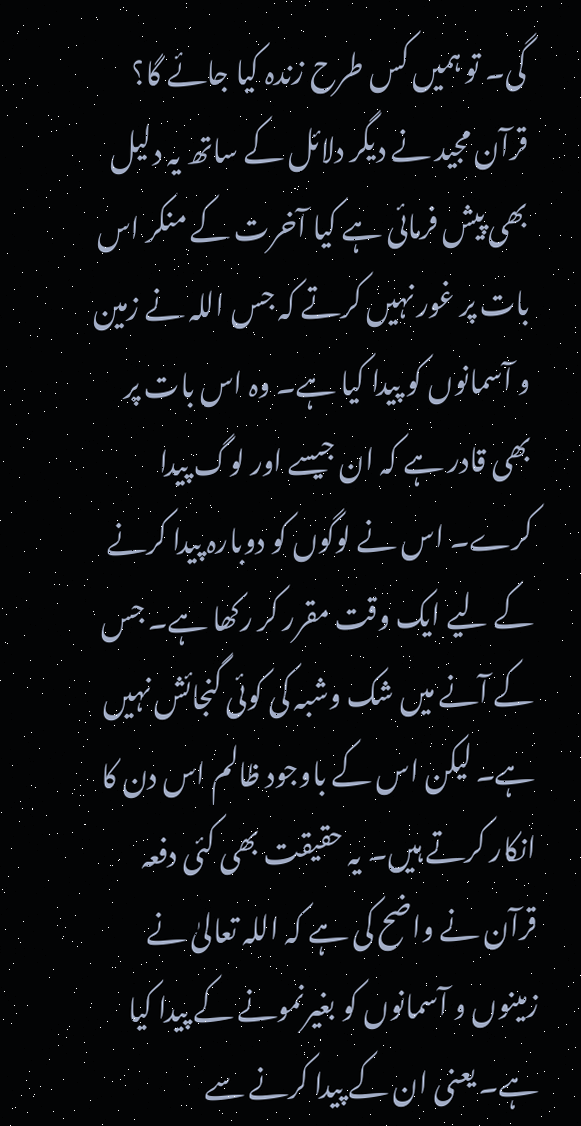گی۔ تو ہمیں کس طرح زندہ کیا جائے گا؟ قرآن مجید نے دیگر دلائل کے ساتھ یہ دلیل بھی پیش فرمائی ہے کیا آخرت کے منکر اس بات پر غور نہیں کرتے کہ جس اللہ نے زمین و آسمانوں کو پیدا کیا ہے۔ وہ اس بات پر بھی قادر ہے کہ ان جیسے اور لوگ پیدا کرے۔ اس نے لوگوں کو دوبارہ پیدا کرنے کے لیے ایک وقت مقرر کر رکھا ہے۔ جس کے آنے میں شک وشبہ کی کوئی گنجائش نہیں ہے۔ لیکن اس کے باوجود ظالم اس دن کا انکار کرتے ہیں۔ یہ حقیقت بھی کئی دفعہ قرآن نے واضح کی ہے کہ اللہ تعالیٰ نے زمینوں و آسمانوں کو بغیرنمونے کے پیدا کیا ہے۔ یعنی ان کے پیدا کرنے سے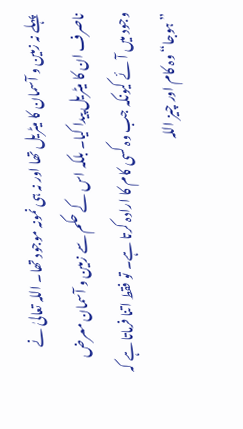پہلے نہ زمین و آسمان کا میٹریل تھا اور نہ ہی نمونہ موجود تھا۔ اللہ تعالیٰ نے ناصرف ان کا میٹریل پیدا کیا۔ بلکہ اس کے حکم سے زمین و آسمان معرض وجود میں آئے کیونکہ جب وہ کسی کام کا ارادہ کرتا ہے۔ تو فقط اتنا فرماتا ہے کہ ” ہوجا“ وہ کام اور چیز اللہ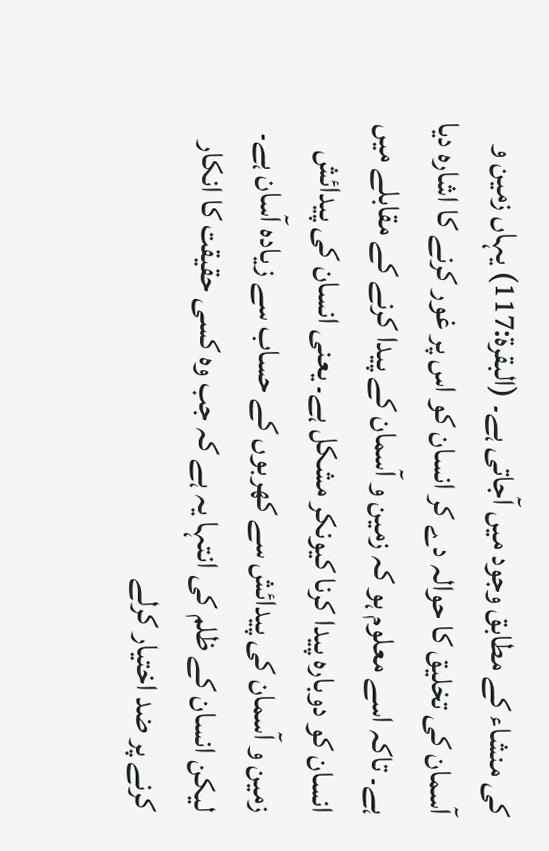کی منشاء کے مطابق وجود میں آجاتی ہے۔ (البقرۃ:117) یہاں زمین و آسمان کی تخلیق کا حوالہ دے کر انسان کو اس پر غور کرنے کا اشارہ دیا ہے۔ تاکہ اسے معلوم ہو کہ زمین و آسمان کے پیدا کرنے کے مقابلے میں انسان کو دوبارہ پیدا کرنا کیونکر مشکل ہے۔ یعنی انسان کی پیدائش زمین و آسمان کی پیدائش سے کھربوں کے حساب سے زیادہ آسان ہے۔ لیکن انسان کے ظلم کی انتہا یہ ہے کہ جب وہ کسی حقیقت کا انکار کرنے پر ضد اختیار کرلے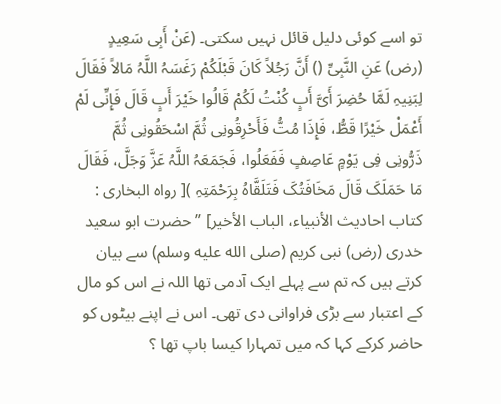تو اسے کوئی دلیل قائل نہیں سکتی۔ (عَنْ أَبِی سَعِیدٍ (رض) عَنِ النَّبِیِّ () أَنَّ رَجُلاً کَانَ قَبْلَکُمْ رَغَسَہُ اللَّہُ مَالاً فَقَالَ لِبَنِیہِ لَمَّا حُضِرَ أَیَّ أَبٍ کُنْتُ لَکُمْ قَالُوا خَیْرَ أَبٍ قَالَ فَإِنِّی لَمْ أَعْمَلْ خَیْرًا قَطُّ، فَإِذَا مُتُّ فَأَحْرِقُونِی ثُمَّ اسْحَقُونِی ثُمَّ ذَرُّونِی فِی یَوْمٍ عَاصِفٍ فَفَعَلُوا، فَجَمَعَہُ اللَّہُ عَزَّ وَجَلَّ، فَقَالَ مَا حَمَلَکَ قَالَ مَخَافَتُکَ فَتَلَقَّاہُ بِرَحْمَتِہِ )[ رواہ البخاری : کتاب احادیث الأنبیاء، الباب الأخیر] ” حضرت ابو سعید خدری (رض) نبی کریم (صلى الله عليه وسلم) سے بیان کرتے ہیں کہ تم سے پہلے ایک آدمی تھا اللہ نے اس کو مال کے اعتبار سے بڑی فراوانی دی تھی۔ اس نے اپنے بیٹوں کو حاضر کرکے کہا کہ میں تمہارا کیسا باپ تھا ؟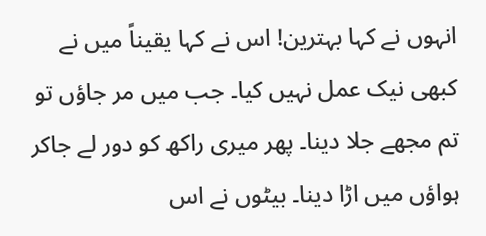انہوں نے کہا بہترین! اس نے کہا یقیناً میں نے کبھی نیک عمل نہیں کیا۔ جب میں مر جاؤں تو تم مجھے جلا دینا۔ پھر میری راکھ کو دور لے جاکر ہواؤں میں اڑا دینا۔ بیٹوں نے اس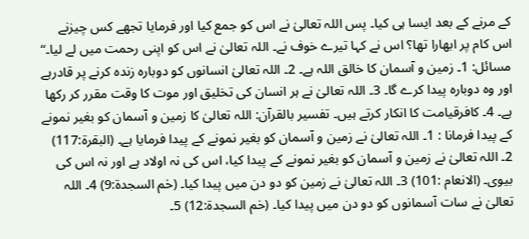کے مرنے کے بعد ایسا ہی کیا۔ پس اللہ تعالیٰ نے اس کو جمع کیا اور فرمایا تجھے کس چیزنے اس کام پر ابھارا تھا؟ اس نے کہا تیرے خوف نے۔ اللہ تعالیٰ نے اس کو اپنی رحمت میں لے لیا۔“ مسائل: 1۔ زمین و آسمان کا خالق اللہ ہے۔ 2۔ اللہ تعالیٰ انسانوں کو دوبارہ زندہ کرنے پر قادرہے اور وہ دوبارہ پیدا کرے گا۔ 3۔ اللہ تعالیٰ نے ہر انسان کی تخلیق اور موت کا وقت مقرر کر رکھا ہے۔ 4۔ کافرقیامت کا انکار کرتے ہیں۔ تفسیر بالقرآن: اللہ تعالیٰ کا زمین و آسمان کو بغیر نمونے کے پیدا فرمانا : 1۔ اللہ تعالیٰ نے زمین و آسمان کو بغیر نمونے کے پیدا فرمایا ہے۔ (البقرۃ:117) 2۔ اللہ تعالیٰ نے زمین و آسمان کو بغیر نمونے کے پیدا کیا، اس کی نہ اولاد ہے اور نہ اس کی بیوی۔ (الانعام :101) 3۔ اللہ تعالیٰ نے زمین کو دو دن میں پیدا کیا۔ (حٰم السجدۃ:9) 4۔ اللہ تعالیٰ نے سات آسمانوں کو دو دن میں پیدا کیا۔ (حٰم السجدۃ:12) 5۔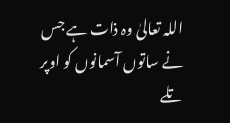اللہ تعالیٰ وہ ذات ہے جس نے ساتوں آسمانوں کو اوپر تلے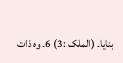بنایا۔ (الملک :3) 6۔ وہ ذات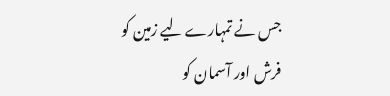جس نے تمہارے لیے زمین کو فرش اور آسمان کو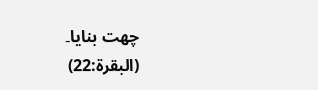چھت بنایا۔ (البقرۃ:22)